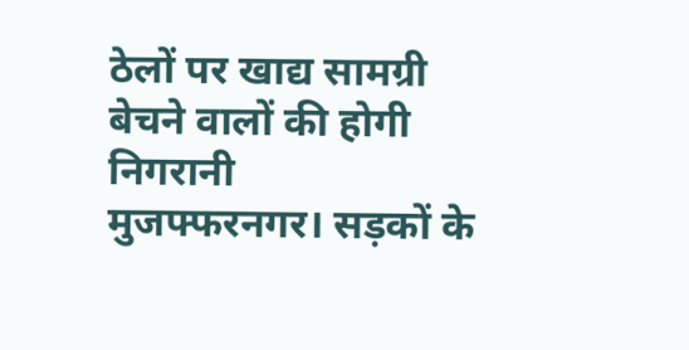ठेलों पर खाद्य सामग्री बेचने वालों की होगी निगरानी
मुजफ्फरनगर। सड़कों के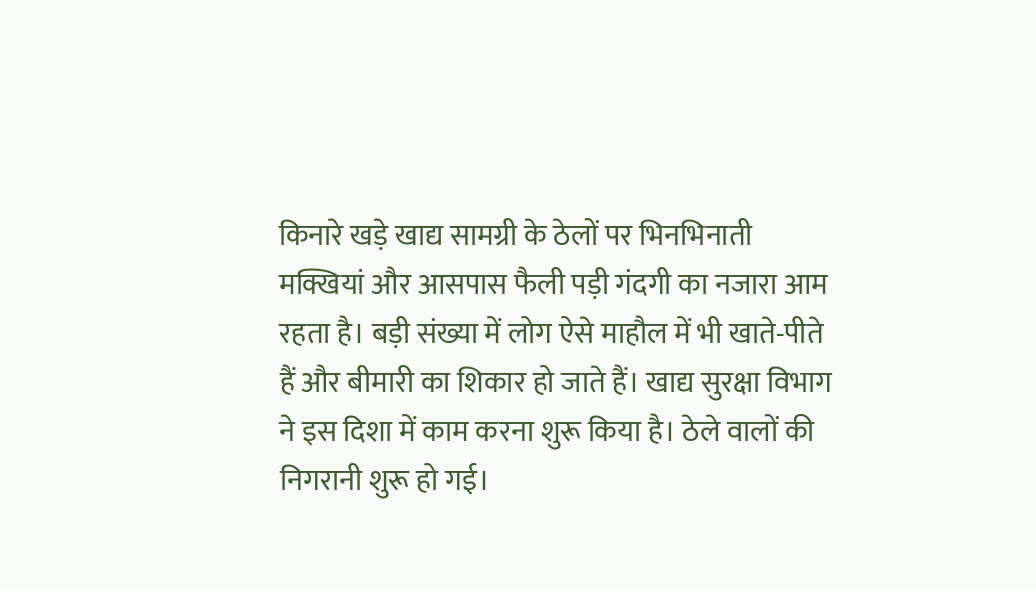किनारे खड़े खाद्य सामग्री के ठेलों पर भिनभिनाती मक्खियां और आसपास फैली पड़ी गंदगी का नजारा आम रहता है। बड़ी संख्या में लोग ऐसे माहौल में भी खाते-पीते हैं और बीमारी का शिकार हो जाते हैं। खाद्य सुरक्षा विभाग ने इस दिशा में काम करना शुरू किया है। ठेले वालों की निगरानी शुरू हो गई।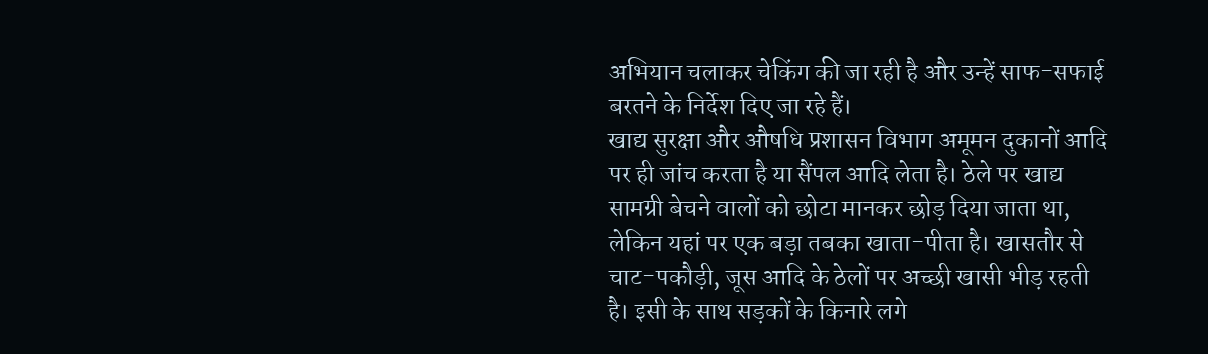अभियान चलाकर चेकिंग की जा रही है और उन्हें साफ-सफाई बरतने के निर्देश दिए जा रहे हैं।
खाद्य सुरक्षा और औषधि प्रशासन विभाग अमूमन दुकानों आदि पर ही जांच करता है या सैंपल आदि लेता है। ठेले पर खाद्य सामग्री बेचने वालों को छोटा मानकर छोड़ दिया जाता था, लेकिन यहां पर एक बड़ा तबका खाता-पीता है। खासतौर से चाट-पकौड़ी, जूस आदि के ठेलों पर अच्छी खासी भीड़ रहती है। इसी के साथ सड़कों के किनारे लगे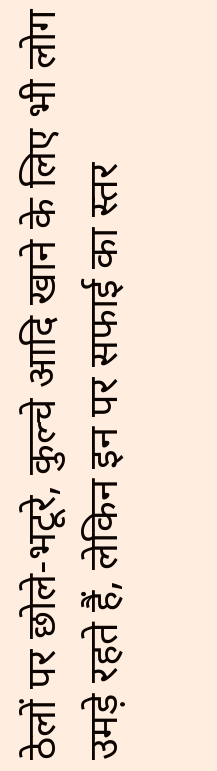ठेलों पर छोले-भटूरे, कुल्चे आदि खाने के लिए भी लोग उमड़े रहते हैं, लेकिन इन पर सफाई का स्तर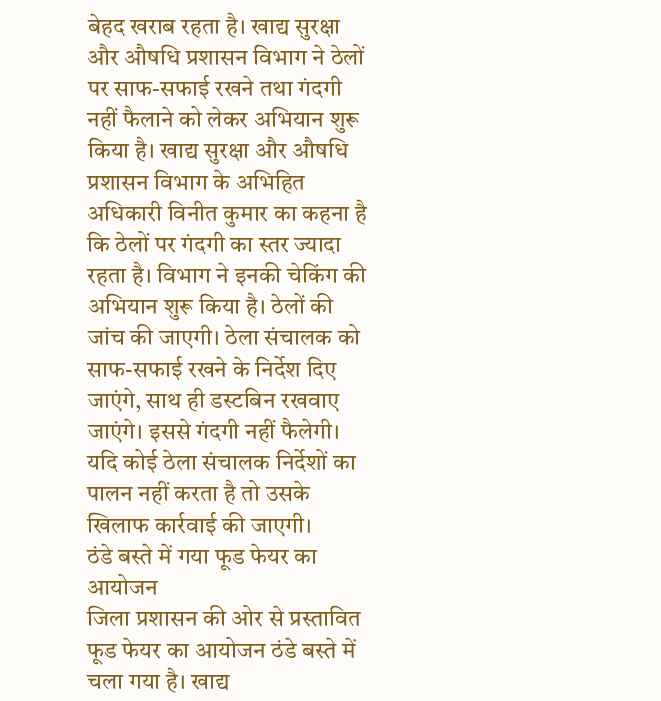बेहद खराब रहता है। खाद्य सुरक्षा और औषधि प्रशासन विभाग ने ठेलों पर साफ-सफाई रखने तथा गंदगी नहीं फैलाने को लेकर अभियान शुरू किया है। खाद्य सुरक्षा और औषधि प्रशासन विभाग के अभिहित अधिकारी विनीत कुमार का कहना है कि ठेलों पर गंदगी का स्तर ज्यादा रहता है। विभाग ने इनकी चेकिंग की अभियान शुरू किया है। ठेलों की जांच की जाएगी। ठेला संचालक को साफ-सफाई रखने के निर्देश दिए जाएंगे, साथ ही डस्टबिन रखवाए जाएंगे। इससे गंदगी नहीं फैलेगी। यदि कोई ठेला संचालक निर्देशों का पालन नहीं करता है तो उसके खिलाफ कार्रवाई की जाएगी।
ठंडे बस्ते में गया फूड फेयर का आयोजन
जिला प्रशासन की ओर से प्रस्तावित फूड फेयर का आयोजन ठंडे बस्ते में चला गया है। खाद्य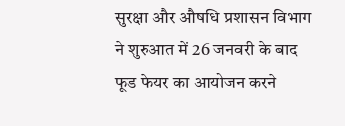सुरक्षा और औषधि प्रशासन विभाग ने शुरुआत में 26 जनवरी के बाद फूड फेयर का आयोजन करने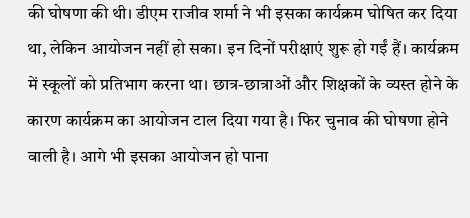की घोषणा की थी। डीएम राजीव शर्मा ने भी इसका कार्यक्रम घोषित कर दिया था, लेकिन आयोजन नहीं हो सका। इन दिनों परीक्षाएं शुरू हो गईं हैं। कार्यक्रम में स्कूलों को प्रतिभाग करना था। छात्र-छात्राओं और शिक्षकों के व्यस्त होने के कारण कार्यक्रम का आयोजन टाल दिया गया है। फिर चुनाव की घोषणा होने वाली है। आगे भी इसका आयोजन हो पाना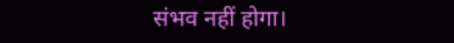संभव नहीं होगा।